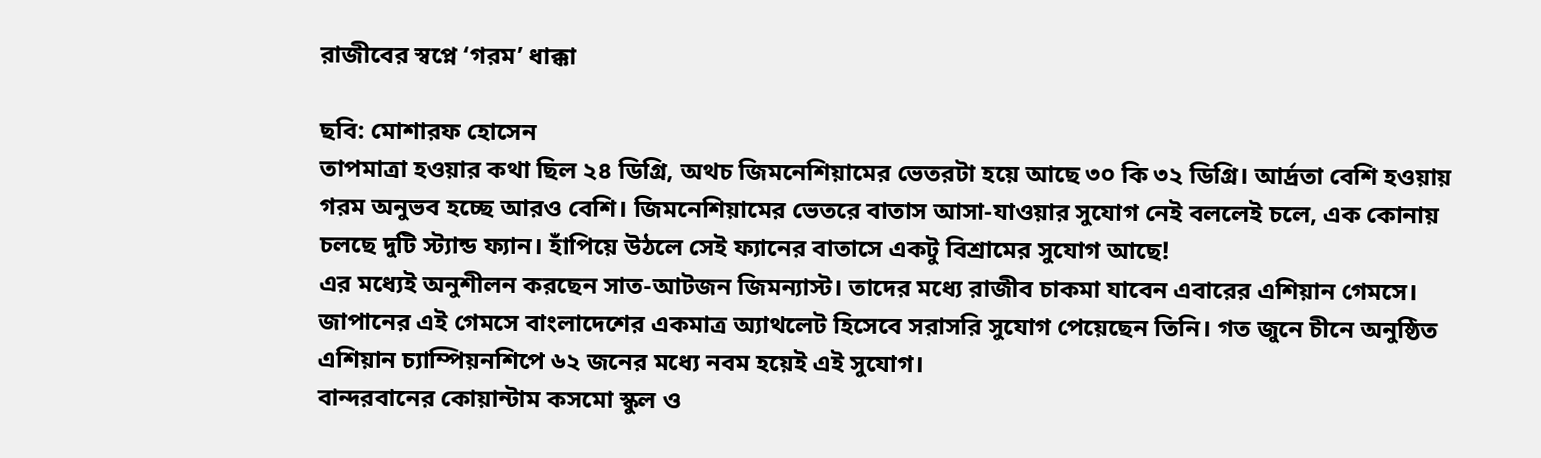রাজীবের স্বপ্নে ‘গরম’ ধাক্কা

ছবি: মোশারফ হোসেন
তাপমাত্রা হওয়ার কথা ছিল ২৪ ডিগ্রি, অথচ জিমনেশিয়ামের ভেতরটা হয়ে আছে ৩০ কি ৩২ ডিগ্রি। আর্দ্রতা বেশি হওয়ায় গরম অনুভব হচ্ছে আরও বেশি। জিমনেশিয়ামের ভেতরে বাতাস আসা-যাওয়ার সুযোগ নেই বললেই চলে, এক কোনায় চলছে দুটি স্ট্যান্ড ফ্যান। হাঁপিয়ে উঠলে সেই ফ্যানের বাতাসে একটু বিশ্রামের সুযোগ আছে!
এর মধ্যেই অনুশীলন করছেন সাত-আটজন জিমন্যাস্ট। তাদের মধ্যে রাজীব চাকমা যাবেন এবারের এশিয়ান গেমসে। জাপানের এই গেমসে বাংলাদেশের একমাত্র অ্যাথলেট হিসেবে সরাসরি সুযোগ পেয়েছেন তিনি। গত জুনে চীনে অনুষ্ঠিত এশিয়ান চ্যাম্পিয়নশিপে ৬২ জনের মধ্যে নবম হয়েই এই সুযোগ।
বান্দরবানের কোয়ান্টাম কসমো স্কুল ও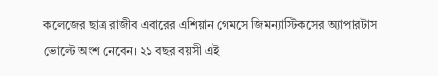কলেজের ছাত্র রাজীব এবারের এশিয়ান গেমসে জিমন্যাস্টিকসের অ্যাপারটাস ভোল্টে অংশ নেবেন। ২১ বছর বয়সী এই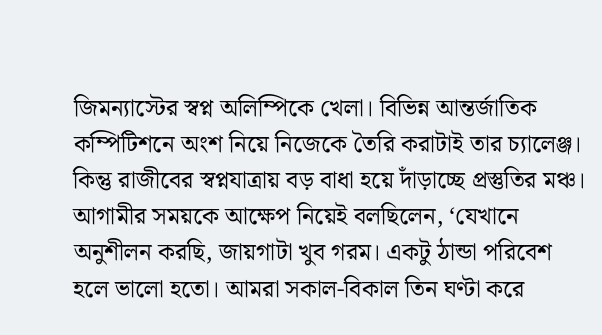জিমন্যাস্টের স্বপ্ন অলিম্পিকে খেলা। বিভিন্ন আন্তর্জাতিক কম্পিটিশনে অংশ নিয়ে নিজেকে তৈরি করাটাই তার চ্যালেঞ্জ।
কিন্তু রাজীবের স্বপ্নযাত্রায় বড় বাধা হয়ে দাঁড়াচ্ছে প্রস্তুতির মঞ্চ। আগামীর সময়কে আক্ষেপ নিয়েই বলছিলেন, ‘যেখানে অনুশীলন করছি, জায়গাটা খুব গরম। একটু ঠান্ডা পরিবেশ হলে ভালো হতো। আমরা সকাল-বিকাল তিন ঘণ্টা করে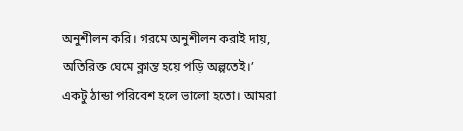অনুশীলন করি। গরমে অনুশীলন করাই দায়, অতিরিক্ত ঘেমে ক্লান্ত হয়ে পড়ি অল্পতেই।’
একটু ঠান্ডা পরিবেশ হলে ভালো হতো। আমরা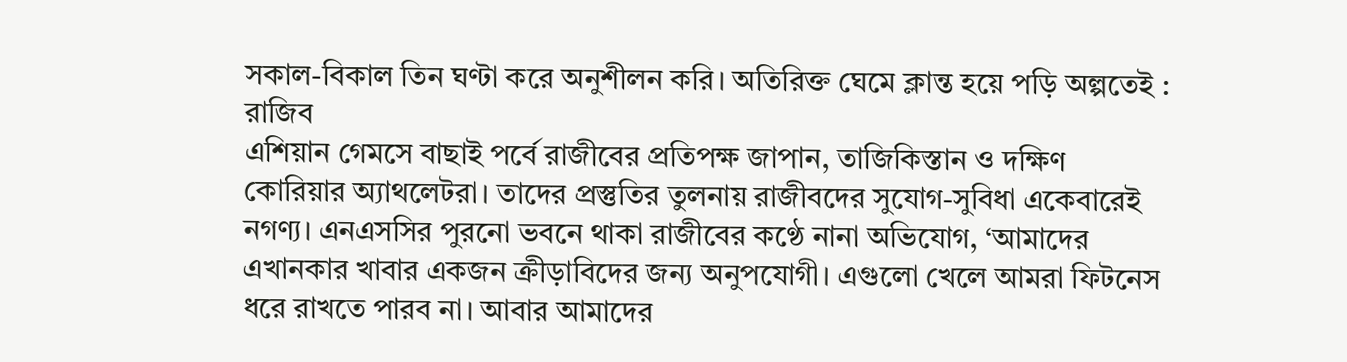সকাল-বিকাল তিন ঘণ্টা করে অনুশীলন করি। অতিরিক্ত ঘেমে ক্লান্ত হয়ে পড়ি অল্পতেই : রাজিব
এশিয়ান গেমসে বাছাই পর্বে রাজীবের প্রতিপক্ষ জাপান, তাজিকিস্তান ও দক্ষিণ কোরিয়ার অ্যাথলেটরা। তাদের প্রস্তুতির তুলনায় রাজীবদের সুযোগ-সুবিধা একেবারেই নগণ্য। এনএসসির পুরনো ভবনে থাকা রাজীবের কণ্ঠে নানা অভিযোগ, ‘আমাদের এখানকার খাবার একজন ক্রীড়াবিদের জন্য অনুপযোগী। এগুলো খেলে আমরা ফিটনেস ধরে রাখতে পারব না। আবার আমাদের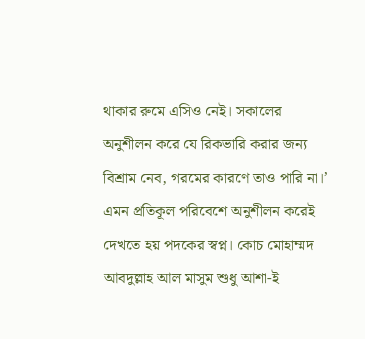থাকার রুমে এসিও নেই। সকালের অনুশীলন করে যে রিকভারি করার জন্য বিশ্রাম নেব, গরমের কারণে তাও পারি না।’
এমন প্রতিকূল পরিবেশে অনুশীলন করেই দেখতে হয় পদকের স্বপ্ন। কোচ মোহাম্মদ আবদুল্লাহ আল মাসুম শুধু আশা-ই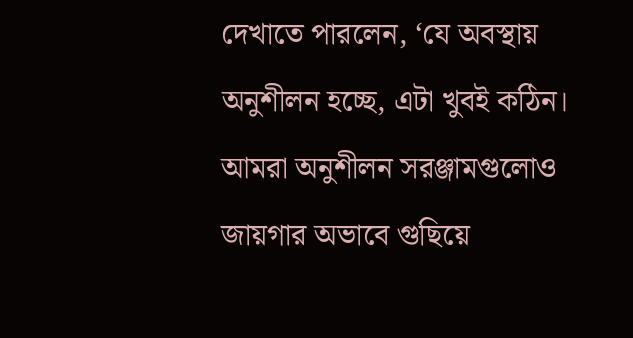দেখাতে পারলেন, ‘যে অবস্থায় অনুশীলন হচ্ছে, এটা খুবই কঠিন। আমরা অনুশীলন সরঞ্জামগুলোও জায়গার অভাবে গুছিয়ে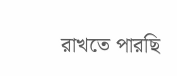রাখতে পারছি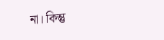না। কিন্তু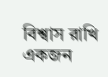বিশ্বাস রাখি একজন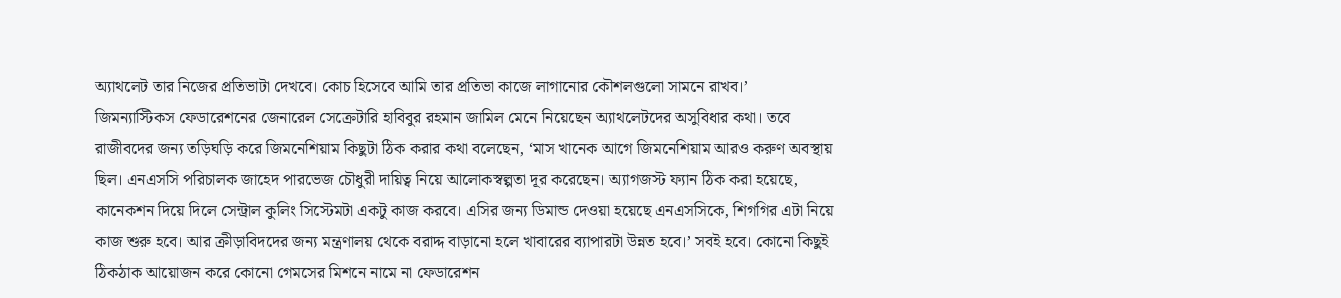অ্যাথলেট তার নিজের প্রতিভাটা দেখবে। কোচ হিসেবে আমি তার প্রতিভা কাজে লাগানোর কৌশলগুলো সামনে রাখব।’
জিমন্যাস্টিকস ফেডারেশনের জেনারেল সেক্রেটারি হাবিবুর রহমান জামিল মেনে নিয়েছেন অ্যাথলেটদের অসুবিধার কথা। তবে রাজীবদের জন্য তড়িঘড়ি করে জিমনেশিয়াম কিছুটা ঠিক করার কথা বলেছেন, ‘মাস খানেক আগে জিমনেশিয়াম আরও করুণ অবস্থায় ছিল। এনএসসি পরিচালক জাহেদ পারভেজ চৌধুরী দায়িত্ব নিয়ে আলোকস্বল্পতা দূর করেছেন। অ্যাগজস্ট ফ্যান ঠিক করা হয়েছে, কানেকশন দিয়ে দিলে সেন্ট্রাল কুলিং সিস্টেমটা একটু কাজ করবে। এসির জন্য ডিমান্ড দেওয়া হয়েছে এনএসসিকে, শিগগির এটা নিয়ে কাজ শুরু হবে। আর ক্রীড়াবিদদের জন্য মন্ত্রণালয় থেকে বরাদ্দ বাড়ানো হলে খাবারের ব্যাপারটা উন্নত হবে।’ সবই হবে। কোনো কিছুই ঠিকঠাক আয়োজন করে কোনো গেমসের মিশনে নামে না ফেডারেশন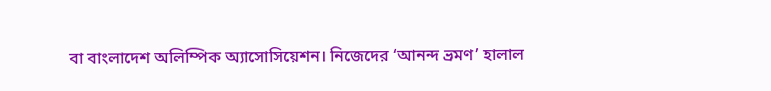বা বাংলাদেশ অলিম্পিক অ্যাসোসিয়েশন। নিজেদের ‘আনন্দ ভ্রমণ’ হালাল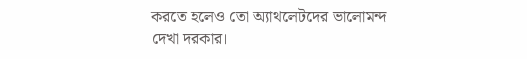করতে হলেও তো অ্যাথলেটদের ভালোমন্দ দেখা দরকার।